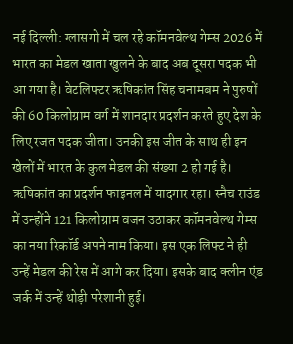नई दिल्ली: ग्लासगो में चल रहे कॉमनवेल्थ गेम्स 2026 में भारत का मेडल खाता खुलने के बाद अब दूसरा पदक भी आ गया है। वेटलिफ्टर ऋषिकांत सिंह चनामबम ने पुरुषों की 60 किलोग्राम वर्ग में शानदार प्रदर्शन करते हुए देश के लिए रजत पदक जीता। उनकी इस जीत के साथ ही इन खेलों में भारत के कुल मेडल की संख्या 2 हो गई है।
ऋषिकांत का प्रदर्शन फाइनल में यादगार रहा। स्नैच राउंड में उन्होंने 121 किलोग्राम वजन उठाकर कॉमनवेल्थ गेम्स का नया रिकॉर्ड अपने नाम किया। इस एक लिफ्ट ने ही उन्हें मेडल की रेस में आगे कर दिया। इसके बाद क्लीन एंड जर्क में उन्हें थोड़ी परेशानी हुई।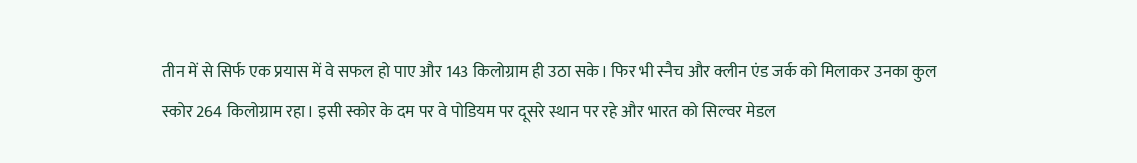तीन में से सिर्फ एक प्रयास में वे सफल हो पाए और 143 किलोग्राम ही उठा सके। फिर भी स्नैच और क्लीन एंड जर्क को मिलाकर उनका कुल स्कोर 264 किलोग्राम रहा। इसी स्कोर के दम पर वे पोडियम पर दूसरे स्थान पर रहे और भारत को सिल्वर मेडल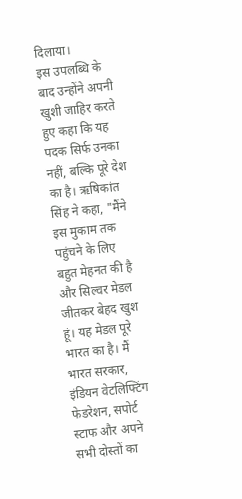दिलाया।
इस उपलब्धि के बाद उन्होंने अपनी खुशी जाहिर करते हुए कहा कि यह पदक सिर्फ उनका नहीं, बल्कि पूरे देश का है। ऋषिकांत सिंह ने कहा, "मैंने इस मुकाम तक पहुंचने के लिए बहुत मेहनत की है और सिल्वर मेडल जीतकर बेहद खुश हूं। यह मेडल पूरे भारत का है। मैं भारत सरकार, इंडियन वेटलिफ्टिंग फेडरेशन, सपोर्ट स्टाफ और अपने सभी दोस्तों का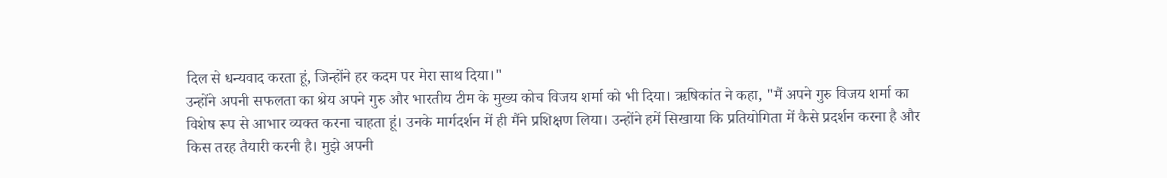दिल से धन्यवाद करता हूं, जिन्होंने हर कदम पर मेरा साथ दिया।"
उन्होंने अपनी सफलता का श्रेय अपने गुरु और भारतीय टीम के मुख्य कोच विजय शर्मा को भी दिया। ऋषिकांत ने कहा, "मैं अपने गुरु विजय शर्मा का विशेष रूप से आभार व्यक्त करना चाहता हूं। उनके मार्गदर्शन में ही मैंने प्रशिक्षण लिया। उन्होंने हमें सिखाया कि प्रतियोगिता में कैसे प्रदर्शन करना है और किस तरह तैयारी करनी है। मुझे अपनी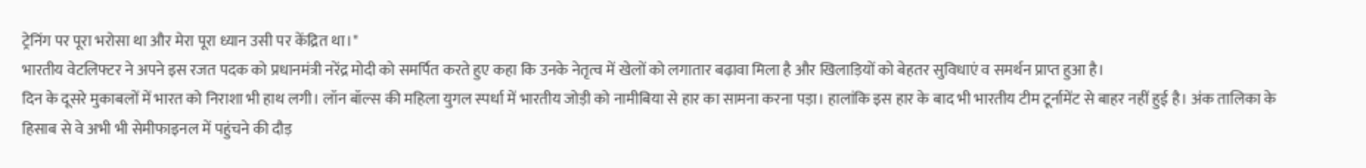ट्रेनिंग पर पूरा भरोसा था और मेरा पूरा ध्यान उसी पर केंद्रित था।"
भारतीय वेटलिफ्टर ने अपने इस रजत पदक को प्रधानमंत्री नरेंद्र मोदी को समर्पित करते हुए कहा कि उनके नेतृत्व में खेलों को लगातार बढ़ावा मिला है और खिलाड़ियों को बेहतर सुविधाएं व समर्थन प्राप्त हुआ है।
दिन के दूसरे मुकाबलों में भारत को निराशा भी हाथ लगी। लॉन बॉल्स की महिला युगल स्पर्धा में भारतीय जोड़ी को नामीबिया से हार का सामना करना पड़ा। हालांकि इस हार के बाद भी भारतीय टीम टूर्नामेंट से बाहर नहीं हुई है। अंक तालिका के हिसाब से वे अभी भी सेमीफाइनल में पहुंचने की दौड़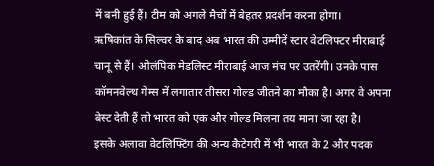में बनी हुई हैं। टीम को अगले मैचों में बेहतर प्रदर्शन करना होगा।
ऋषिकांत के सिल्वर के बाद अब भारत की उम्मीदें स्टार वेटलिफ्टर मीराबाई चानू से हैं। ओलंपिक मेडलिस्ट मीराबाई आज मंच पर उतरेंगी। उनके पास कॉमनवेल्थ गेम्स में लगातार तीसरा गोल्ड जीतने का मौका है। अगर वे अपना बेस्ट देती हैं तो भारत को एक और गोल्ड मिलना तय माना जा रहा है।
इसके अलावा वेटलिफ्टिंग की अन्य कैटेगरी में भी भारत के 2 और पदक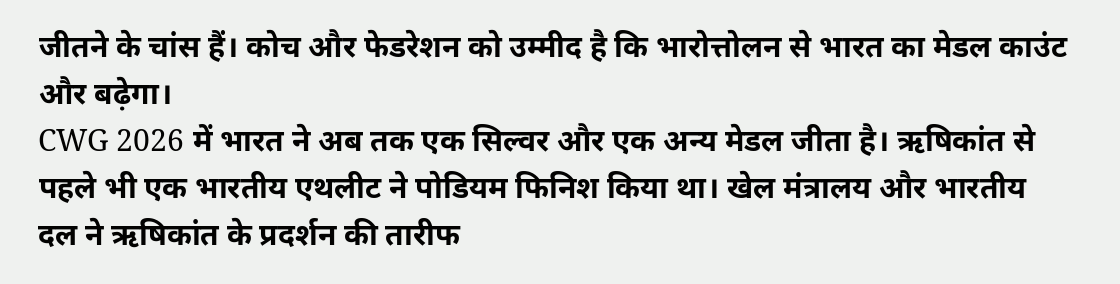जीतने के चांस हैं। कोच और फेडरेशन को उम्मीद है कि भारोत्तोलन से भारत का मेडल काउंट और बढ़ेगा।
CWG 2026 में भारत ने अब तक एक सिल्वर और एक अन्य मेडल जीता है। ऋषिकांत से पहले भी एक भारतीय एथलीट ने पोडियम फिनिश किया था। खेल मंत्रालय और भारतीय दल ने ऋषिकांत के प्रदर्शन की तारीफ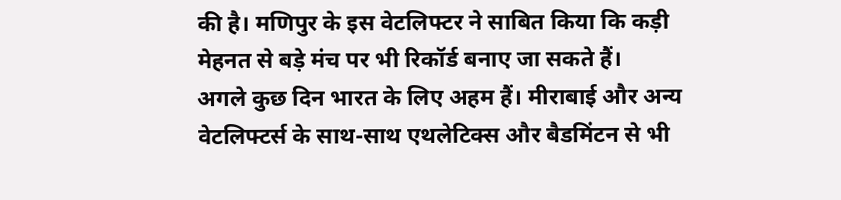की है। मणिपुर के इस वेटलिफ्टर ने साबित किया कि कड़ी मेहनत से बड़े मंच पर भी रिकॉर्ड बनाए जा सकते हैं।
अगले कुछ दिन भारत के लिए अहम हैं। मीराबाई और अन्य वेटलिफ्टर्स के साथ-साथ एथलेटिक्स और बैडमिंटन से भी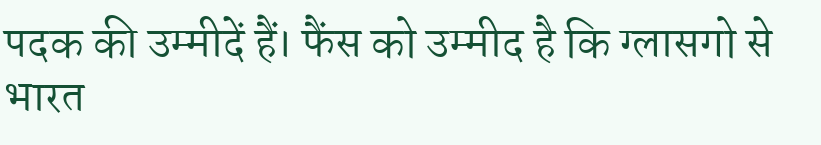पदक की उम्मीदें हैं। फैंस को उम्मीद है कि ग्लासगो से भारत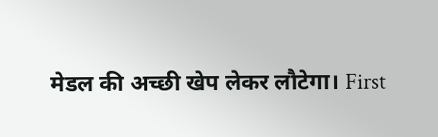मेडल की अच्छी खेप लेकर लौटेगा। First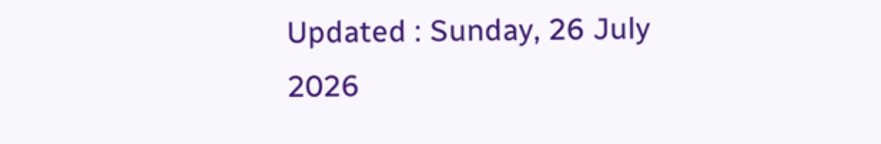Updated : Sunday, 26 July 2026